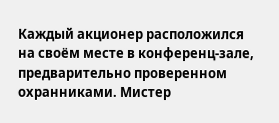Каждый акционер расположился на своём месте в конференц-зале, предварительно проверенном охранниками. Мистер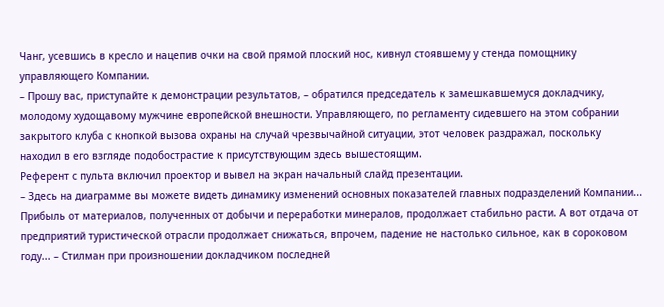Чанг, усевшись в кресло и нацепив очки на свой прямой плоский нос, кивнул стоявшему у стенда помощнику управляющего Компании.
– Прошу вас, приступайте к демонстрации результатов, – обратился председатель к замешкавшемуся докладчику, молодому худощавому мужчине европейской внешности. Управляющего, по регламенту сидевшего на этом собрании закрытого клуба с кнопкой вызова охраны на случай чрезвычайной ситуации, этот человек раздражал, поскольку находил в его взгляде подобострастие к присутствующим здесь вышестоящим.
Референт с пульта включил проектор и вывел на экран начальный слайд презентации.
– Здесь на диаграмме вы можете видеть динамику изменений основных показателей главных подразделений Компании... Прибыль от материалов, полученных от добычи и переработки минералов, продолжает стабильно расти. А вот отдача от предприятий туристической отрасли продолжает снижаться, впрочем, падение не настолько сильное, как в сороковом году... – Стилман при произношении докладчиком последней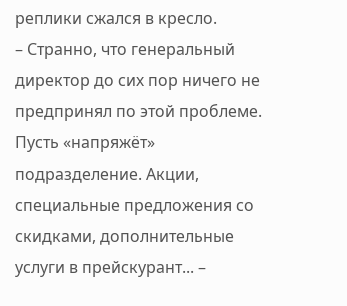реплики сжался в кресло.
– Странно, что генеральный директор до сих пор ничего не предпринял по этой проблеме. Пусть «напряжёт» подразделение. Акции, специальные предложения со скидками, дополнительные услуги в прейскурант... –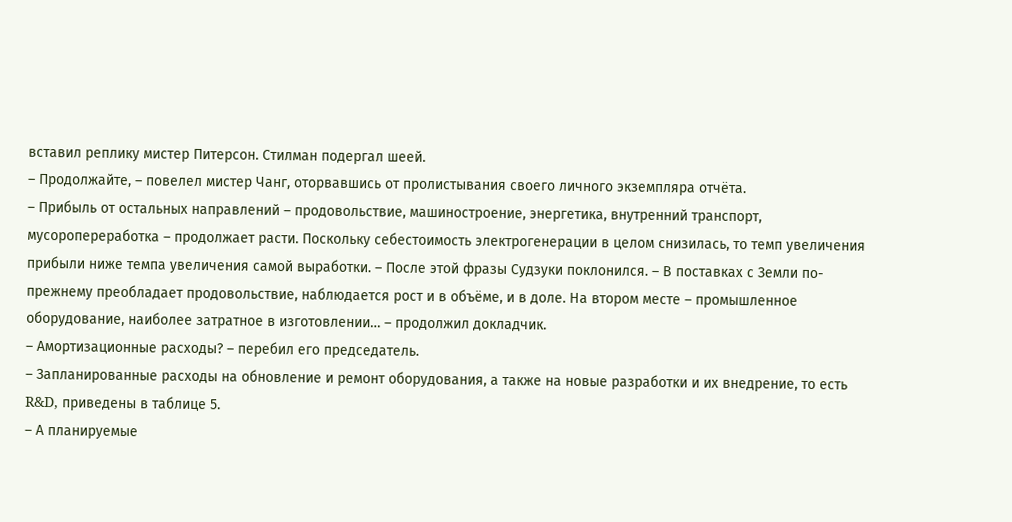вставил реплику мистер Питерсон. Стилман подергал шеей.
– Продолжайте, – повелел мистер Чанг, оторвавшись от пролистывания своего личного экземпляра отчёта.
– Прибыль от остальных направлений – продовольствие, машиностроение, энергетика, внутренний транспорт, мусоропереработка – продолжает расти. Поскольку себестоимость электрогенерации в целом снизилась, то темп увеличения прибыли ниже темпа увеличения самой выработки. – После этой фразы Судзуки поклонился. – В поставках с Земли по-прежнему преобладает продовольствие, наблюдается рост и в объёме, и в доле. На втором месте – промышленное оборудование, наиболее затратное в изготовлении… – продолжил докладчик.
– Амортизационные расходы? – перебил его председатель.
– Запланированные расходы на обновление и ремонт оборудования, а также на новые разработки и их внедрение, то есть R&D, приведены в таблице 5.
– А планируемые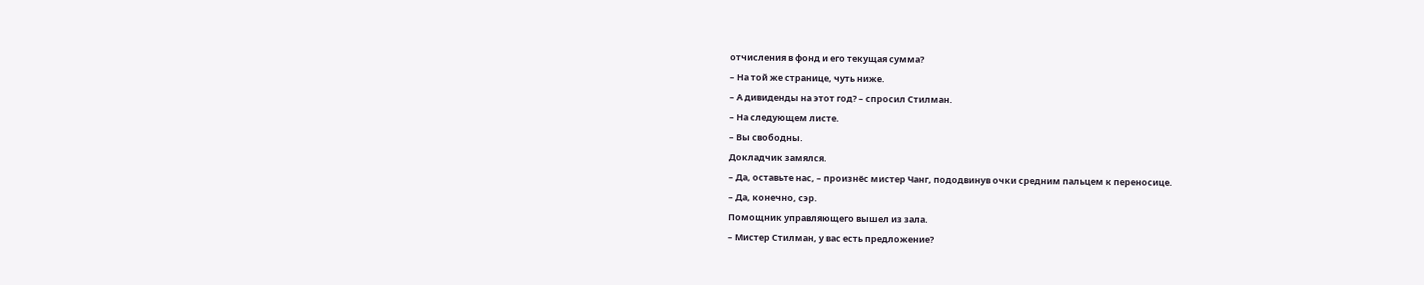отчисления в фонд и его текущая сумма?
– На той же странице, чуть ниже.
– А дивиденды на этот год? – спросил Стилман.
– На следующем листе.
– Вы свободны.
Докладчик замялся.
– Да, оставьте нас, – произнёс мистер Чанг, пододвинув очки средним пальцем к переносице.
– Да, конечно, сэр.
Помощник управляющего вышел из зала.
– Мистер Стилман, у вас есть предложение?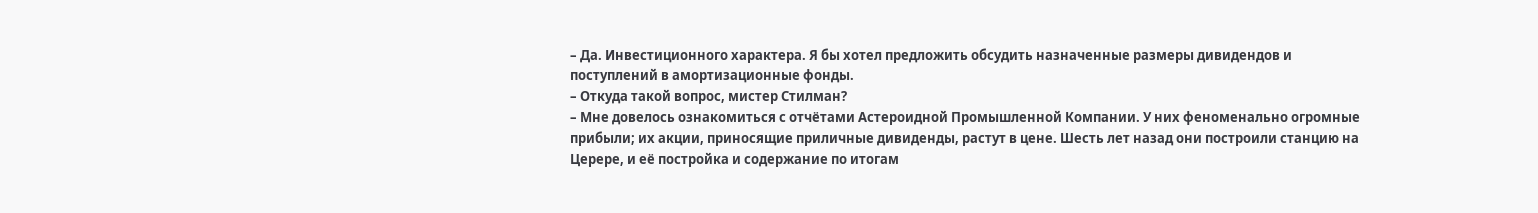– Да. Инвестиционного характера. Я бы хотел предложить обсудить назначенные размеры дивидендов и поступлений в амортизационные фонды.
– Откуда такой вопрос, мистер Стилман?
– Мне довелось ознакомиться с отчётами Астероидной Промышленной Компании. У них феноменально огромные прибыли; их акции, приносящие приличные дивиденды, растут в цене. Шесть лет назад они построили станцию на Церере, и её постройка и содержание по итогам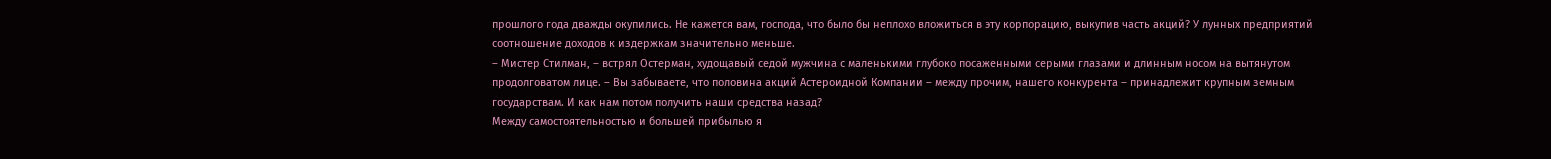прошлого года дважды окупились. Не кажется вам, господа, что было бы неплохо вложиться в эту корпорацию, выкупив часть акций? У лунных предприятий соотношение доходов к издержкам значительно меньше.
– Мистер Стилман, – встрял Остерман, худощавый седой мужчина с маленькими глубоко посаженными серыми глазами и длинным носом на вытянутом продолговатом лице. – Вы забываете, что половина акций Астероидной Компании – между прочим, нашего конкурента – принадлежит крупным земным государствам. И как нам потом получить наши средства назад?
Между самостоятельностью и большей прибылью я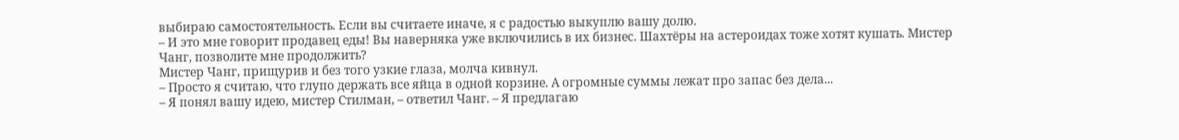выбираю самостоятельность. Если вы считаете иначе, я с радостью выкуплю вашу долю.
– И это мне говорит продавец еды! Вы наверняка уже включились в их бизнес. Шахтёры на астероидах тоже хотят кушать. Мистер Чанг, позволите мне продолжить?
Мистер Чанг, прищурив и без того узкие глаза, молча кивнул.
– Просто я считаю, что глупо держать все яйца в одной корзине. А огромные суммы лежат про запас без дела...
– Я понял вашу идею, мистер Стилман, – ответил Чанг. – Я предлагаю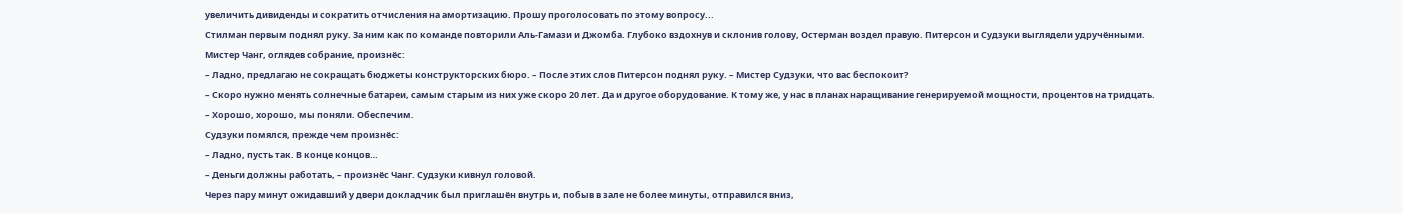увеличить дивиденды и сократить отчисления на амортизацию. Прошу проголосовать по этому вопросу...
Стилман первым поднял руку. За ним как по команде повторили Аль-Гамази и Джомба. Глубоко вздохнув и склонив голову, Остерман воздел правую. Питерсон и Судзуки выглядели удручёнными.
Мистер Чанг, оглядев собрание, произнёс:
– Ладно, предлагаю не сокращать бюджеты конструкторских бюро. – После этих слов Питерсон поднял руку. – Мистер Судзуки, что вас беспокоит?
– Скоро нужно менять солнечные батареи, самым старым из них уже скоро 20 лет. Да и другое оборудование. К тому же, у нас в планах наращивание генерируемой мощности, процентов на тридцать.
– Хорошо, хорошо, мы поняли. Обеспечим.
Судзуки помялся, прежде чем произнёс:
– Ладно, пусть так. В конце концов…
– Деньги должны работать, – произнёс Чанг. Судзуки кивнул головой.
Через пару минут ожидавший у двери докладчик был приглашён внутрь и, побыв в зале не более минуты, отправился вниз,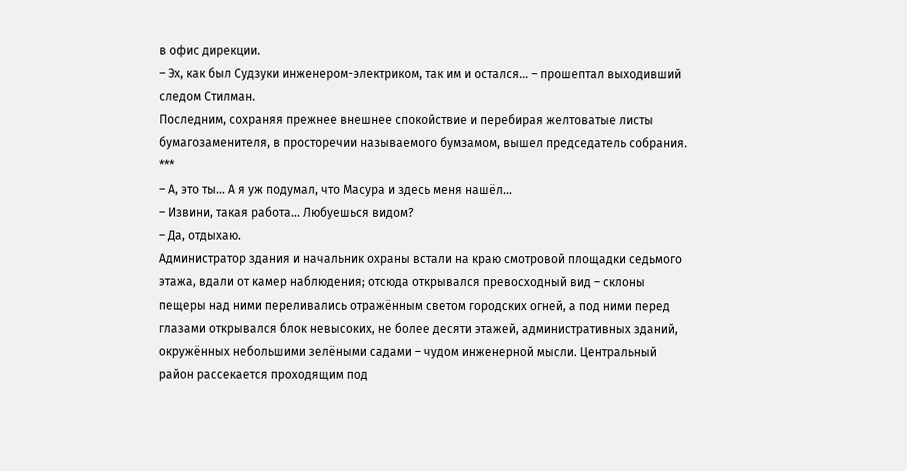в офис дирекции.
– Эх, как был Судзуки инженером-электриком, так им и остался… – прошептал выходивший следом Стилман.
Последним, сохраняя прежнее внешнее спокойствие и перебирая желтоватые листы бумагозаменителя, в просторечии называемого бумзамом, вышел председатель собрания.
***
– А, это ты… А я уж подумал, что Масура и здесь меня нашёл…
– Извини, такая работа… Любуешься видом?
– Да, отдыхаю.
Администратор здания и начальник охраны встали на краю смотровой площадки седьмого этажа, вдали от камер наблюдения; отсюда открывался превосходный вид – склоны пещеры над ними переливались отражённым светом городских огней, а под ними перед глазами открывался блок невысоких, не более десяти этажей, административных зданий, окружённых небольшими зелёными садами – чудом инженерной мысли. Центральный район рассекается проходящим под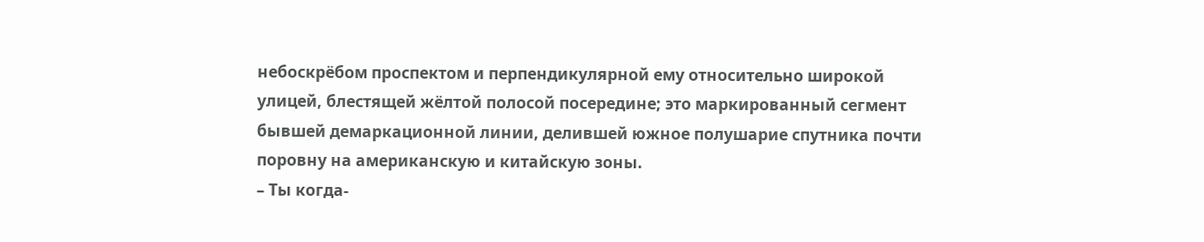небоскрёбом проспектом и перпендикулярной ему относительно широкой улицей, блестящей жёлтой полосой посередине; это маркированный сегмент бывшей демаркационной линии, делившей южное полушарие спутника почти поровну на американскую и китайскую зоны.
– Ты когда-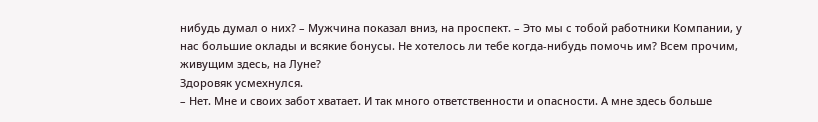нибудь думал о них? – Мужчина показал вниз, на проспект. – Это мы с тобой работники Компании, у нас большие оклады и всякие бонусы. Не хотелось ли тебе когда-нибудь помочь им? Всем прочим, живущим здесь, на Луне?
Здоровяк усмехнулся.
– Нет. Мне и своих забот хватает. И так много ответственности и опасности. А мне здесь больше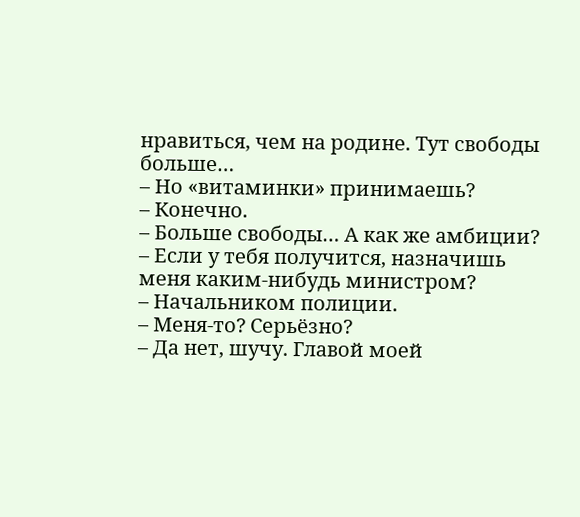нравиться, чем на родине. Тут свободы больше…
– Но «витаминки» принимаешь?
– Конечно.
– Больше свободы… А как же амбиции?
– Если у тебя получится, назначишь меня каким-нибудь министром?
– Начальником полиции.
– Меня-то? Серьёзно?
– Да нет, шучу. Главой моей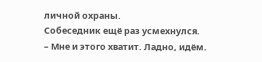личной охраны.
Собеседник ещё раз усмехнулся.
– Мне и этого хватит. Ладно, идём.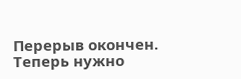Перерыв окончен. Теперь нужно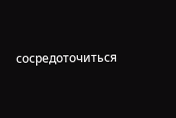сосредоточиться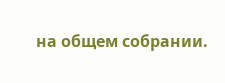на общем собрании.